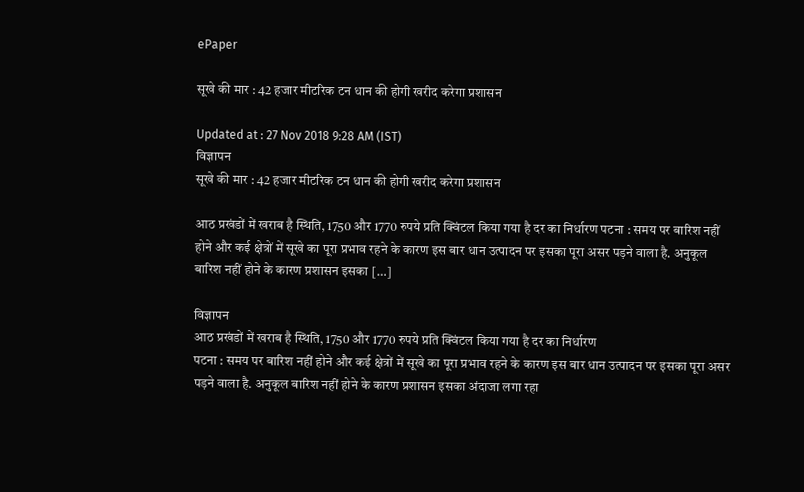ePaper

सूखे की मार : 42 हजार मीटरिक टन धान की होगी खरीद करेगा प्रशासन

Updated at : 27 Nov 2018 9:28 AM (IST)
विज्ञापन
सूखे की मार : 42 हजार मीटरिक टन धान की होगी खरीद करेगा प्रशासन

आठ प्रखंडों में खराब है स्थिति, 1750 और 1770 रुपये प्रति क्विंटल किया गया है दर का निर्धारण पटना : समय पर बारिश नहीं होने और कई क्षेत्रों में सूखे का पूरा प्रभाव रहने के कारण इस बार धान उत्पादन पर इसका पूरा असर पड़ने वाला है. अनुकूल बारिश नहीं होने के कारण प्रशासन इसका […]

विज्ञापन
आठ प्रखंडों में खराब है स्थिति, 1750 और 1770 रुपये प्रति क्विंटल किया गया है दर का निर्धारण
पटना : समय पर बारिश नहीं होने और कई क्षेत्रों में सूखे का पूरा प्रभाव रहने के कारण इस बार धान उत्पादन पर इसका पूरा असर पड़ने वाला है. अनुकूल बारिश नहीं होने के कारण प्रशासन इसका अंदाजा लगा रहा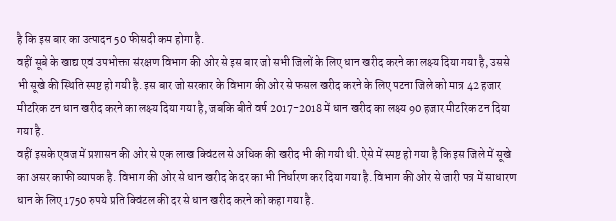है कि इस बार का उत्पादन 50 फीसदी कम होगा है.
वहीं सूबे के खाद्य एवं उपभोक्ता संरक्षण विभाग की ओर से इस बार जो सभी जिलों के लिए धान खरीद करने का लक्ष्य दिया गया है, उससे भी सूखे की स्थिति स्पष्ट हो गयी है. इस बार जो सरकार के विभाग की ओर से फसल खरीद करने के लिए पटना जिले को मात्र 42 हजार मीटरिक टन धान खरीद करने का लक्ष्य दिया गया है, जबकि बीते वर्ष 2017-2018 में धान खरीद का लक्ष्य 90 हजार मीटरिक टन दिया गया है.
वहीं इसके एवज में प्रशासन की ओर से एक लाख क्विंटल से अधिक की खरीद भी की गयी थी. ऐसे में स्पष्ट हो गया है कि इस जिले में सूखे का असर काफी व्यापक है. विभाग की ओर से धान खरीद के दर का भी निर्धारण कर दिया गया है. विभाग की ओर से जारी पत्र में साधारण धान के लिए 1750 रुपये प्रति क्विंटल की दर से धान खरीद करने को कहा गया है.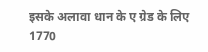इसके अलावा धान के ए ग्रेड के लिए 1770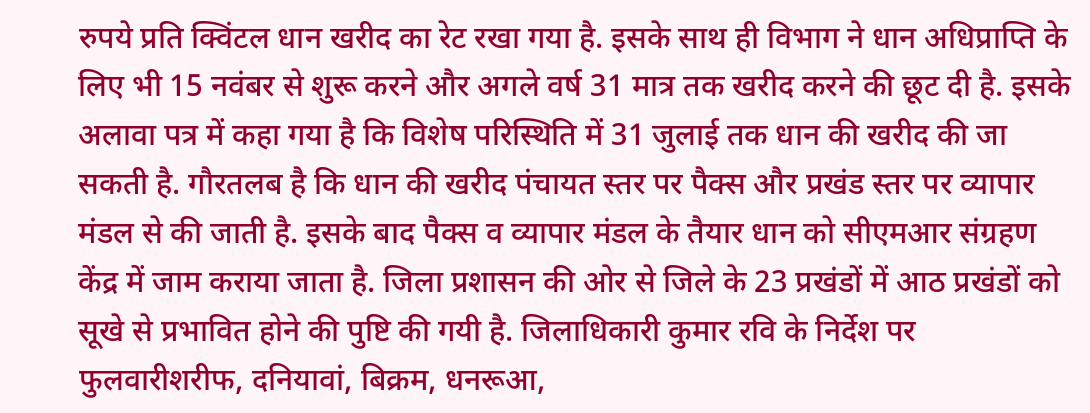रुपये प्रति क्विंटल धान खरीद का रेट रखा गया है. इसके साथ ही विभाग ने धान अधिप्राप्ति के लिए भी 15 नवंबर से शुरू करने और अगले वर्ष 31 मात्र तक खरीद करने की छूट दी है. इसके अलावा पत्र में कहा गया है कि विशेष परिस्थिति में 31 जुलाई तक धान की खरीद की जा सकती है. गौरतलब है कि धान की खरीद पंचायत स्तर पर पैक्स और प्रखंड स्तर पर व्यापार मंडल से की जाती है. इसके बाद पैक्स व व्यापार मंडल के तैयार धान को सीएमआर संग्रहण केंद्र में जाम कराया जाता है. जिला प्रशासन की ओर से जिले के 23 प्रखंडों में आठ प्रखंडों को सूखे से प्रभावित होने की पुष्टि की गयी है. जिलाधिकारी कुमार रवि के निर्देश पर फुलवारीशरीफ, दनियावां, बिक्रम, धनरूआ,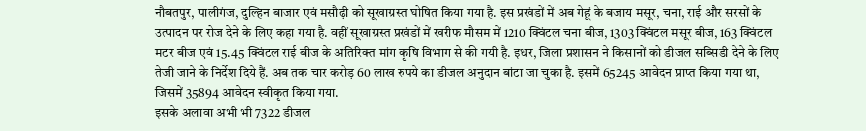नौबतपुर, पालीगंज, दुल्हिन बाजार एवं मसौढ़ी को सूखाग्रस्त घोषित किया गया है. इस प्रखंडों में अब गेहूं के बजाय मसूर, चना, राई और सरसों के उत्पादन पर रोज देने के लिए कहा गया है. वहीं सूखाग्रस्त प्रखंडों में खरीफ मौसम में 1210 क्विंटल चना बीज, 1303 क्विंटल मसूर बीज, 163 क्विंटल मटर बीज एवं 15.45 क्विंटल राई बीज के अतिरिक्त मांग कृषि विभाग से की गयी है. इधर, जिला प्रशासन ने किसानों को डीजल सब्सिडी देने के लिए तेजी जाने के निर्देश दिये हैं. अब तक चार करोड़ 60 लाख रुपये का डीजल अनुदान बांटा जा चुका है. इसमें 65245 आवेदन प्राप्त किया गया था, जिसमें 35894 आवेदन स्वीकृत किया गया.
इसके अलावा अभी भी 7322 डीजल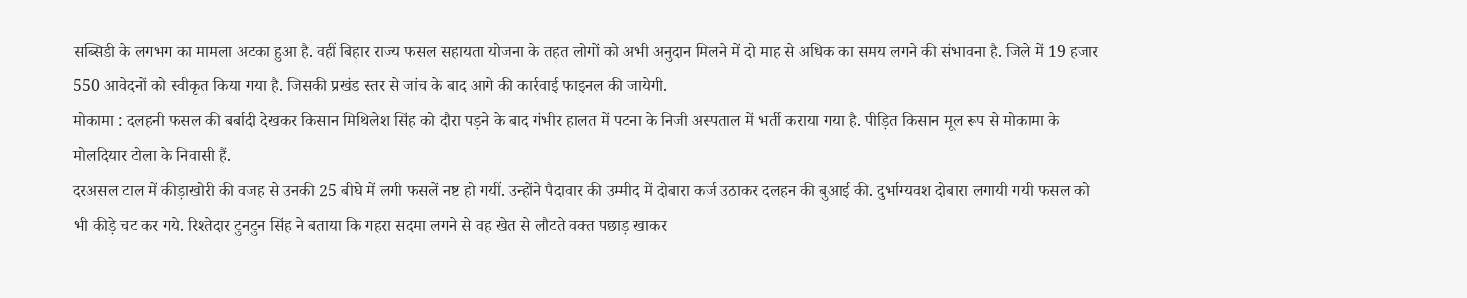सब्सिडी के लगभग का मामला अटका हुआ है. वहीं बिहार राज्य फसल सहायता योजना के तहत लोगों को अभी अनुदान मिलने में दो माह से अधिक का समय लगने की संभावना है. जिले में 19 हजार 550 आवेदनों को स्वीकृत किया गया है. जिसकी प्रखंड स्तर से जांच के बाद आगे की कार्रवाई फाइनल की जायेगी.
मोकामा : दलहनी फसल की बर्बादी देखकर किसान मिथिलेश सिंह को दौरा पड़ने के बाद गंभीर हालत में पटना के निजी अस्पताल में भर्ती कराया गया है. पीड़ित किसान मूल रूप से मोकामा के मोलदियार टोला के निवासी हैं.
दरअसल टाल में कीड़ाखोरी की वजह से उनकी 25 बीघे में लगी फसलें नष्ट हो गयीं. उन्होंने पैदावार की उम्मीद में दोबारा कर्ज उठाकर दलहन की बुआई की. दुर्भाग्यवश दोबारा लगायी गयी फसल को भी कीड़े चट कर गये. रिश्तेदार टुनटुन सिंह ने बताया कि गहरा सदमा लगने से वह खेत से लौटते वक्त पछाड़ खाकर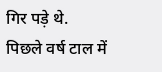गिर पड़े थे.
पिछले वर्ष टाल में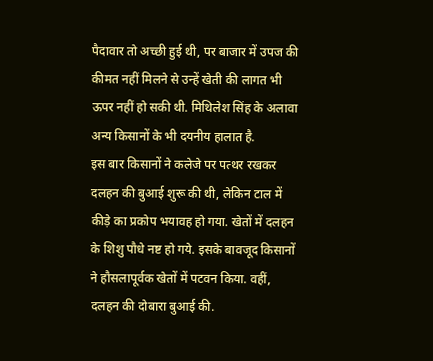पैदावार तो अच्छी हुई थी, पर बाजार में उपज की कीमत नहीं मिलने से उन्हें खेती की लागत भी ऊपर नहीं हो सकी थी. मिथिलेश सिंह के अलावा अन्य किसानों के भी दयनीय हालात है.
इस बार किसानों ने कलेजे पर पत्थर रखकर दलहन की बुआई शुरू की थी, लेकिन टाल में कीड़े का प्रकोप भयावह हो गया. खेतों में दलहन के शिशु पौधे नष्ट हो गये. इसके बावजूद किसानों ने हौसलापूर्वक खेतों में पटवन किया. वहीं, दलहन की दोबारा बुआई की.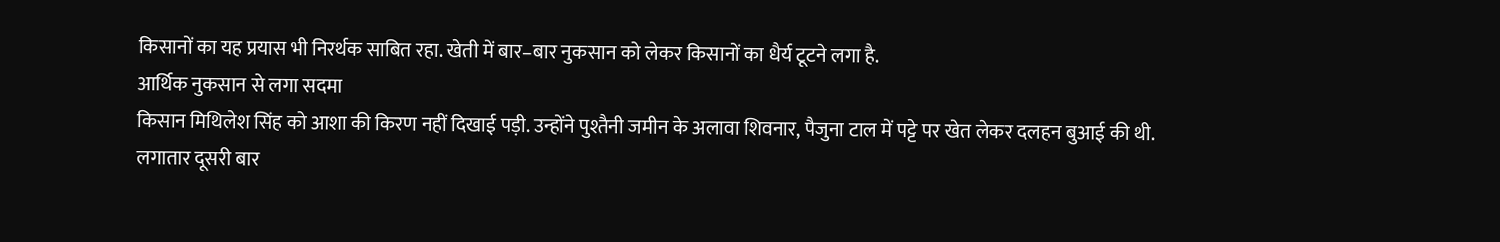किसानों का यह प्रयास भी निरर्थक साबित रहा. खेती में बार–बार नुकसान को लेकर किसानों का धैर्य टूटने लगा है.
आर्थिक नुकसान से लगा सदमा
किसान मिथिलेश सिंह को आशा की किरण नहीं दिखाई पड़ी. उन्होंने पुश्तैनी जमीन के अलावा शिवनार, पैजुना टाल में पट्टे पर खेत लेकर दलहन बुआई की थी.
लगातार दूसरी बार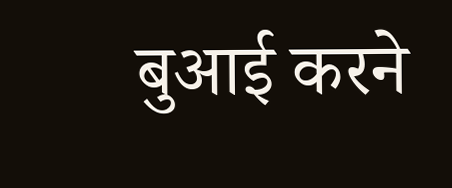बुआई करने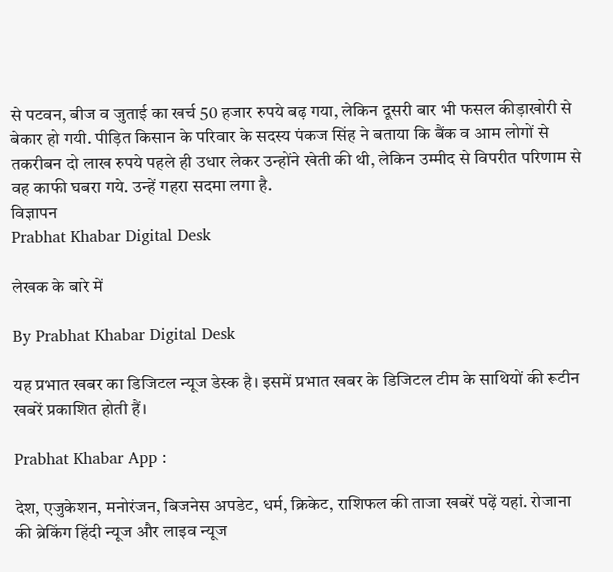से पटवन, बीज व जुताई का खर्च 50 हजार रुपये बढ़ गया, लेकिन दूसरी बार भी फसल कीड़ाखोरी से बेकार हो गयी. पीड़ित किसान के परिवार के सदस्य पंकज सिंह ने बताया कि बैंक व आम लोगों से तकरीबन दो लाख रुपये पहले ही उधार लेकर उन्होंने खेती की थी, लेकिन उम्मीद से विपरीत परिणाम से वह काफी घबरा गये. उन्हें गहरा सदमा लगा है.
विज्ञापन
Prabhat Khabar Digital Desk

लेखक के बारे में

By Prabhat Khabar Digital Desk

यह प्रभात खबर का डिजिटल न्यूज डेस्क है। इसमें प्रभात खबर के डिजिटल टीम के साथियों की रूटीन खबरें प्रकाशित होती हैं।

Prabhat Khabar App :

देश, एजुकेशन, मनोरंजन, बिजनेस अपडेट, धर्म, क्रिकेट, राशिफल की ताजा खबरें पढ़ें यहां. रोजाना की ब्रेकिंग हिंदी न्यूज और लाइव न्यूज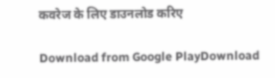कवरेज के लिए डाउनलोड करिए

Download from Google PlayDownload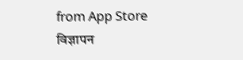from App Store
विज्ञापन